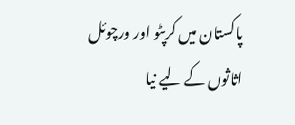پاکستان میں کرپٹو اور ورچوئل اثاثوں کے لیے نیا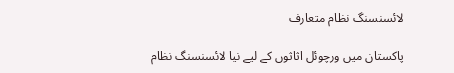لائسنسنگ نظام متعارف

پاکستان میں ورچوئل اثاثوں کے لیے نیا لائسنسنگ نظام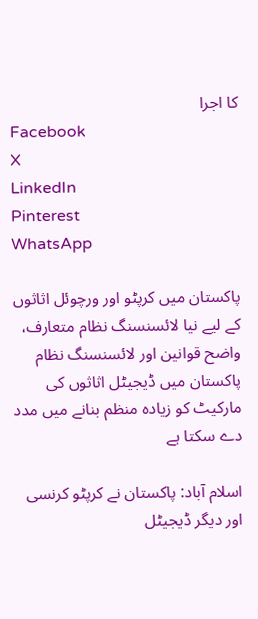کا اجرا
Facebook
X
LinkedIn
Pinterest
WhatsApp

پاکستان میں کرپٹو اور ورچوئل اثاثوں کے لیے نیا لائسنسنگ نظام متعارف، واضح قوانین اور لائسنسنگ نظام پاکستان میں ڈیجیٹل اثاثوں کی مارکیٹ کو زیادہ منظم بنانے میں مدد دے سکتا ہے

اسلام آباد: پاکستان نے کرپٹو کرنسی اور دیگر ڈیجیٹل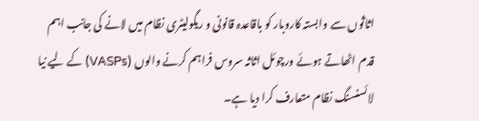اثاثوں سے وابستہ کاروبار کو باقاعدہ قانونی و ریگولیٹری نظام میں لانے کی جانب اہم قدم اٹھاتے ہوئے ورچوئل اثاثہ سروس فراہم کرنے والوں (VASPs) کے لیے نیا لائسنسنگ نظام متعارف کرا دیا ہے۔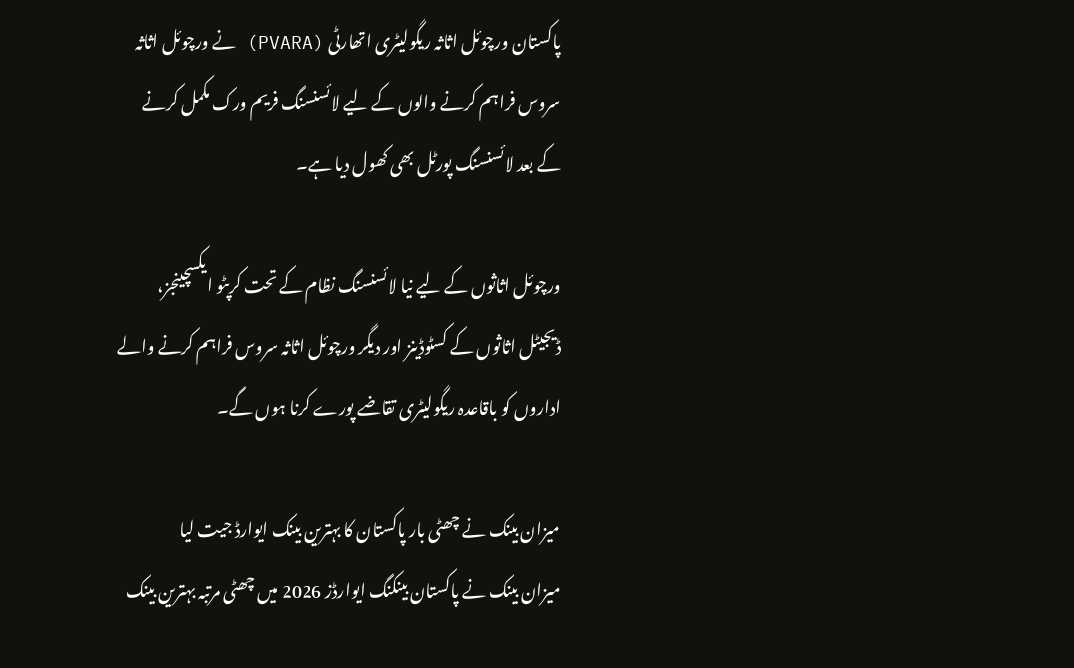پاکستان ورچوئل اثاثہ ریگولیٹری اتھارٹی (PVARA) نے ورچوئل اثاثہ سروس فراہم کرنے والوں کے لیے لائسنسنگ فریم ورک مکمل کرنے کے بعد لائسنسنگ پورٹل بھی کھول دیا ہے۔

ورچوئل اثاثوں کے لیے نیا لائسنسنگ نظام کے تحت کرپٹو ایکسچینجز، ڈیجیٹل اثاثوں کے کسٹوڈینز اور دیگر ورچوئل اثاثہ سروس فراہم کرنے والے اداروں کو باقاعدہ ریگولیٹری تقاضے پورے کرنا ہوں گے۔

میزان بینک نے چھٹی بار پاکستان کا بہترین بینک ایوارڈ جیت لیا
میزان بینک نے پاکستان بینکنگ ایوارڈز 2026 میں چھٹی مرتبہ بہترین بینک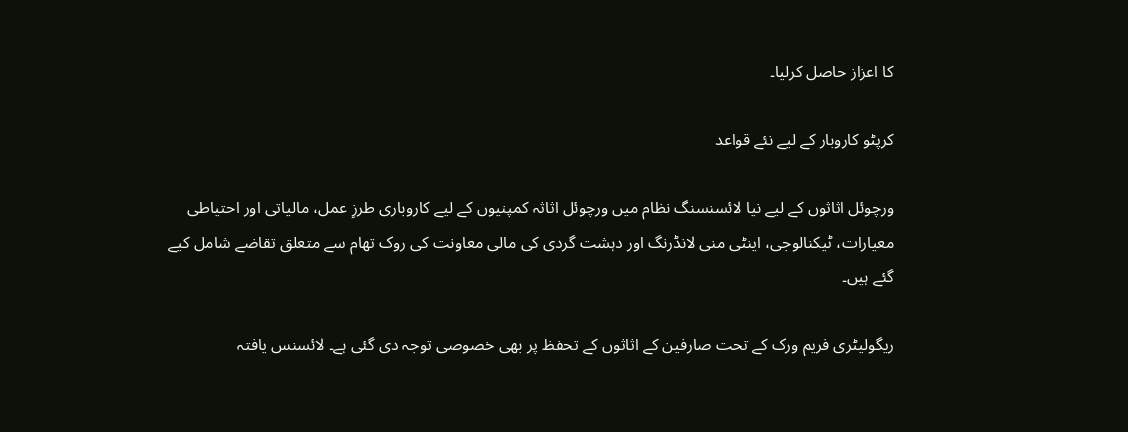کا اعزاز حاصل کرلیا۔

کرپٹو کاروبار کے لیے نئے قواعد

ورچوئل اثاثوں کے لیے نیا لائسنسنگ نظام میں ورچوئل اثاثہ کمپنیوں کے لیے کاروباری طرزِ عمل، مالیاتی اور احتیاطی معیارات، ٹیکنالوجی، اینٹی منی لانڈرنگ اور دہشت گردی کی مالی معاونت کی روک تھام سے متعلق تقاضے شامل کیے گئے ہیں۔

ریگولیٹری فریم ورک کے تحت صارفین کے اثاثوں کے تحفظ پر بھی خصوصی توجہ دی گئی ہے۔ لائسنس یافتہ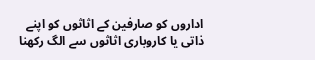اداروں کو صارفین کے اثاثوں کو اپنے ذاتی یا کاروباری اثاثوں سے الگ رکھنا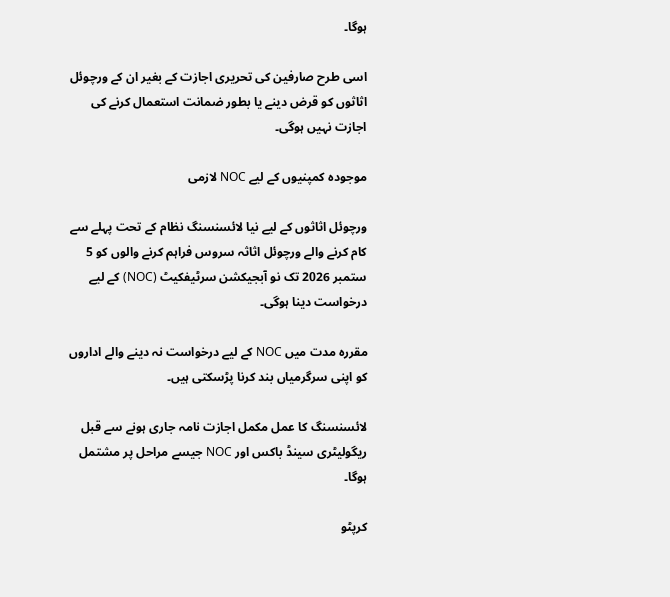ہوگا۔

اسی طرح صارفین کی تحریری اجازت کے بغیر ان کے ورچوئل اثاثوں کو قرض دینے یا بطور ضمانت استعمال کرنے کی اجازت نہیں ہوگی۔

موجودہ کمپنیوں کے لیے NOC لازمی

ورچوئل اثاثوں کے لیے نیا لائسنسنگ نظام کے تحت پہلے سے کام کرنے والے ورچوئل اثاثہ سروس فراہم کرنے والوں کو 5 ستمبر 2026 تک نو آبجیکشن سرٹیفکیٹ (NOC) کے لیے درخواست دینا ہوگی۔

مقررہ مدت میں NOC کے لیے درخواست نہ دینے والے اداروں کو اپنی سرگرمیاں بند کرنا پڑسکتی ہیں۔

لائسنسنگ کا عمل مکمل اجازت نامہ جاری ہونے سے قبل ریگولیٹری سینڈ باکس اور NOC جیسے مراحل پر مشتمل ہوگا۔

کرپٹو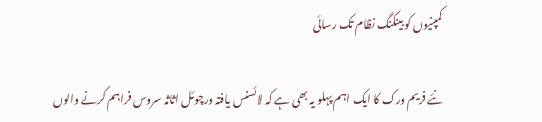کمپنیوں کو بینکنگ نظام تک رسائی

نئے فریم ورک کا ایک اہم پہلو یہ بھی ہے کہ لائسنس یافتہ ورچوئل اثاثہ سروس فراہم کرنے والوں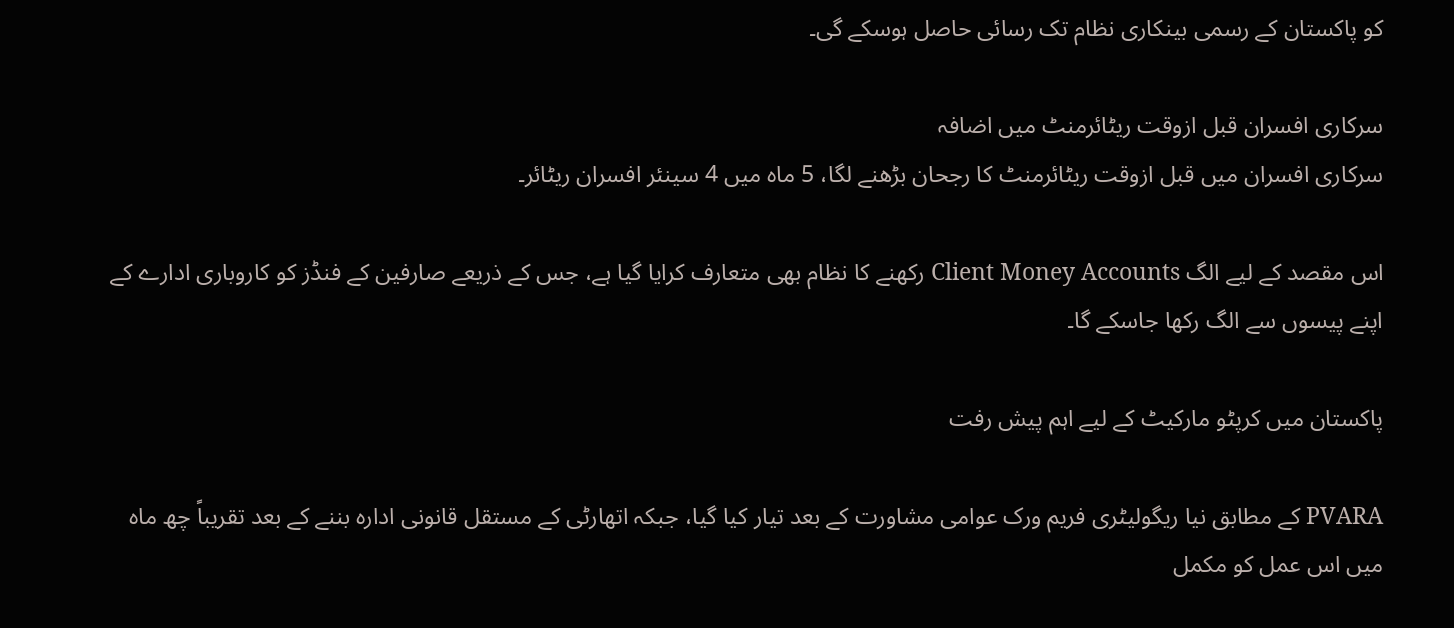کو پاکستان کے رسمی بینکاری نظام تک رسائی حاصل ہوسکے گی۔

سرکاری افسران قبل ازوقت ریٹائرمنٹ میں اضافہ
سرکاری افسران میں قبل ازوقت ریٹائرمنٹ کا رجحان بڑھنے لگا، 5 ماہ میں 4 سینئر افسران ریٹائر۔

اس مقصد کے لیے الگ Client Money Accounts رکھنے کا نظام بھی متعارف کرایا گیا ہے، جس کے ذریعے صارفین کے فنڈز کو کاروباری ادارے کے اپنے پیسوں سے الگ رکھا جاسکے گا۔

پاکستان میں کرپٹو مارکیٹ کے لیے اہم پیش رفت

PVARA کے مطابق نیا ریگولیٹری فریم ورک عوامی مشاورت کے بعد تیار کیا گیا، جبکہ اتھارٹی کے مستقل قانونی ادارہ بننے کے بعد تقریباً چھ ماہ میں اس عمل کو مکمل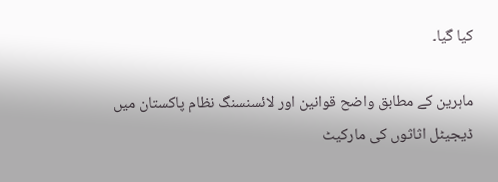کیا گیا۔

ماہرین کے مطابق واضح قوانین اور لائسنسنگ نظام پاکستان میں ڈیجیٹل اثاثوں کی مارکیٹ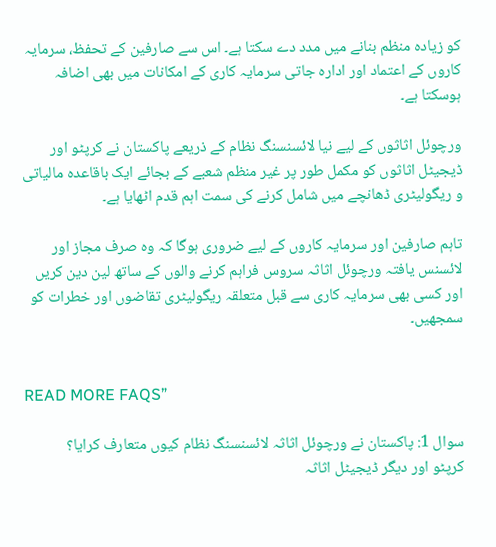کو زیادہ منظم بنانے میں مدد دے سکتا ہے۔ اس سے صارفین کے تحفظ، سرمایہ کاروں کے اعتماد اور ادارہ جاتی سرمایہ کاری کے امکانات میں بھی اضافہ ہوسکتا ہے۔

ورچوئل اثاثوں کے لیے نیا لائسنسنگ نظام کے ذریعے پاکستان نے کرپٹو اور ڈیجیٹل اثاثوں کو مکمل طور پر غیر منظم شعبے کے بجائے ایک باقاعدہ مالیاتی و ریگولیٹری ڈھانچے میں شامل کرنے کی سمت اہم قدم اٹھایا ہے۔

تاہم صارفین اور سرمایہ کاروں کے لیے ضروری ہوگا کہ وہ صرف مجاز اور لائسنس یافتہ ورچوئل اثاثہ سروس فراہم کرنے والوں کے ساتھ لین دین کریں اور کسی بھی سرمایہ کاری سے قبل متعلقہ ریگولیٹری تقاضوں اور خطرات کو سمجھیں۔


READ MORE FAQS”

سوال 1: پاکستان نے ورچوئل اثاثہ لائسنسنگ نظام کیوں متعارف کرایا؟
کرپٹو اور دیگر ڈیجیٹل اثاثہ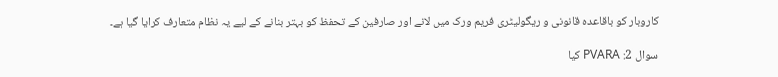کاروبار کو باقاعدہ قانونی و ریگولیٹری فریم ورک میں لانے اور صارفین کے تحفظ کو بہتر بنانے کے لیے یہ نظام متعارف کرایا گیا ہے۔

سوال 2: PVARA کیا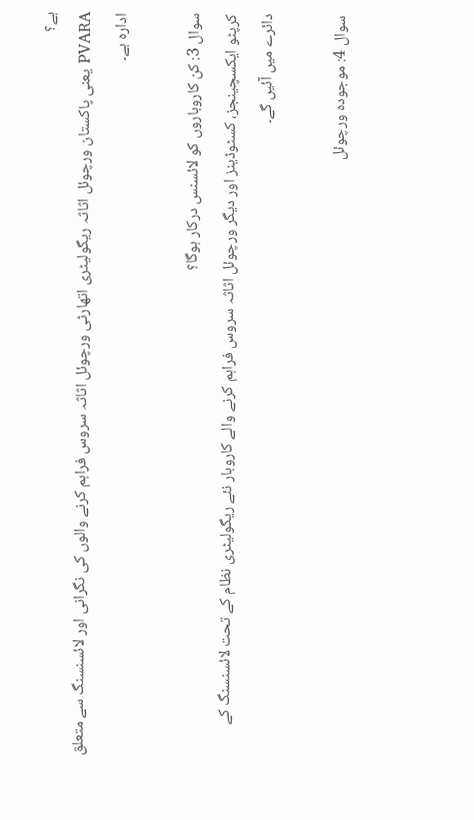ہے؟
PVARA یعنی پاکستان ورچوئل اثاثہ ریگولیٹری اتھارٹی ورچوئل اثاثہ سروس فراہم کرنے والوں کی نگرانی اور لائسنسنگ سے متعلق ادارہ ہے۔

سوال 3: کن کاروباروں کو لائسنس درکار ہوگا؟
کرپٹو ایکسچینجز، کسٹوڈینز اور دیگر ورچوئل اثاثہ سروس فراہم کرنے والے کاروبار نئے ریگولیٹری نظام کے تحت لائسنسنگ کے دائرے میں آئیں گے۔

سوال 4: موجودہ ورچوئل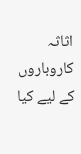اثاثہ کاروباروں کے لیے کیا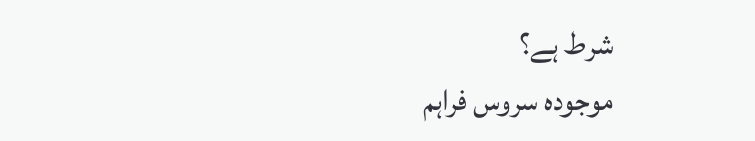شرط ہے؟
موجودہ سروس فراہم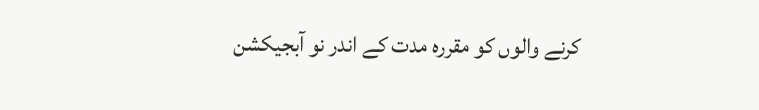کرنے والوں کو مقررہ مدت کے اندر نو آبجیکشن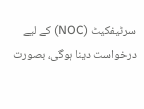سرٹیفکیٹ (NOC) کے لیے درخواست دینا ہوگی، بصورت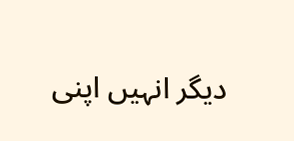دیگر انہیں اپنی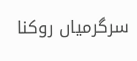سرگرمیاں روکنا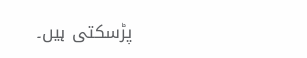پڑسکتی ہیں۔